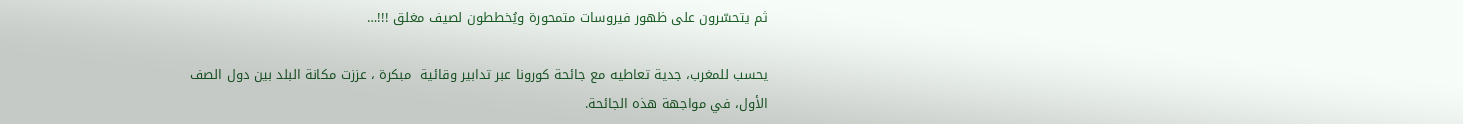ثم يتحسّرون على ظهور فيروسات متمحورة ويُخططون لصيف مغلق !!!…

يحسب للمغرب، جدية تعاطيه مع جائحة كورونا عبر تدابير وقائية  مبكرة ، عززت مكانة البلد بين دول الصف الأول، في مواجهة هذه الجائحة.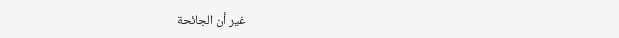غير أن الجائحة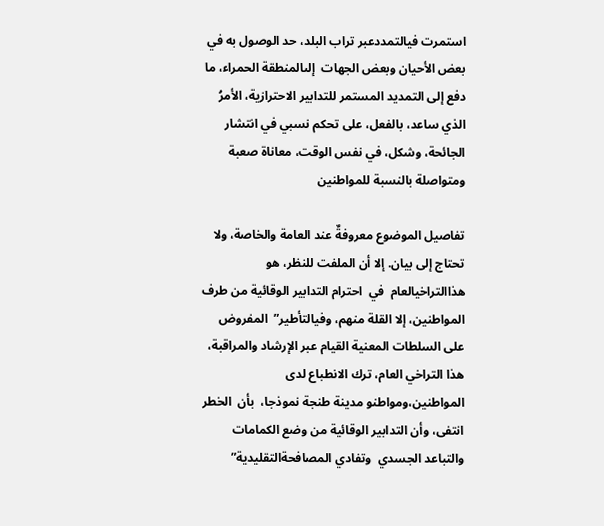استمرت فيالتمددعبر تراب البلد، حد الوصول به في بعض الأحيان وبعض الجهات  إلىالمنطقة الحمراء، ما دفع إلى التمديد المستمر للتدابير الاحترازية، الأمرُ الذي ساعد، بالفعل، على تحكم نسبي في انتشار الجائحة، وشكل، في نفس الوقت، معاناة صعبة ومتواصلة بالنسبة للمواطنين

تفاصيل الموضوع معروفةٌ عند العامة والخاصة، ولا تحتاج إلى بيان. إلا أن الملفت للنظر، هو هذاالتراخيالعام  في  احترام التدابير الوقائية من طرف المواطنين، إلا القلة منهم، وفيالتأطير”  المفروض على السلطات المعنية القيام عبر الإرشاد والمراقبة، هذا التراخي العام، ترك الانطباع لدى المواطنين،ومواطنو مدينة طنجة نموذجا،  بأن  الخطر انتفى، وأن التدابير الوقائية من وضع الكمامات والتباعد الجسدي  وتفادي المصافحةالتقليدية”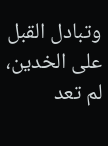وتبادل القبل على الخدين،  لم تعد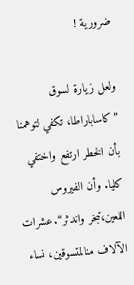ضرورية !

ولعل زيارة لسوق ”كاساباراطا، تكفي لتوهمنا بأن الخطر ارتفع واختفي كليا. وأن الفيروس اللعين،تبخر واندثر“. عشرات الآلاف منالمتسوقين، نساء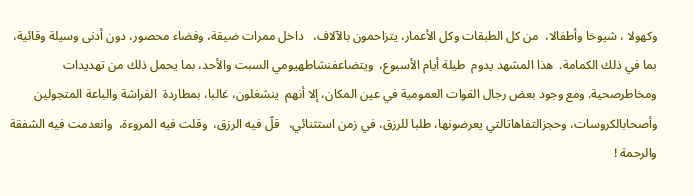وكهولا ، شيوخا وأطفالا،  من كل الطبقات وكل الأعمار، يتزاحمون بالآلاف،   داخل ممرات ضيقة، وفضاء محصور، دون أدنى وسيلة وقائية، بما في ذلك الكمامة.  هذا المشهد يدوم  طيلة أيام الأسبوع،  ويتضاعفنشاطهيومي السبت والأحد، بما يحمل ذلك من تهديدات ومخاطرصحية. ومع وجود بعض رجال القوات العمومية في عين المكان، إلا أنهم  ينشغلون، غالبا، بمطاردة  الفراشة والباعة المتجولين وأصحابالكروسات، وحجزالتفاهاتالتي يعرضونها، طلبا للرزق، في زمن استثنائي،   قلّ فيه الرزق،  وقلت فيه المروءة،  وانعدمت فيه الشفقة والرحمة !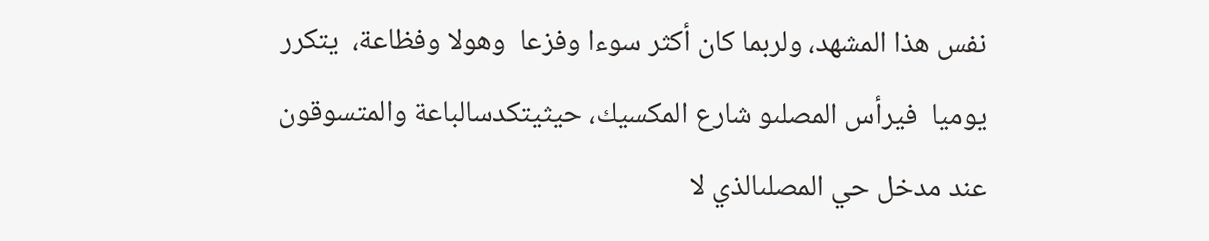نفس هذا المشهد، ولربما كان أكثر سوءا وفزعا  وهولا وفظاعة،  يتكرر يوميا  فيرأس المصلىو شارع المكسيك، حيثيتكدسالباعة والمتسوقون  عند مدخل حي المصلىالذي لا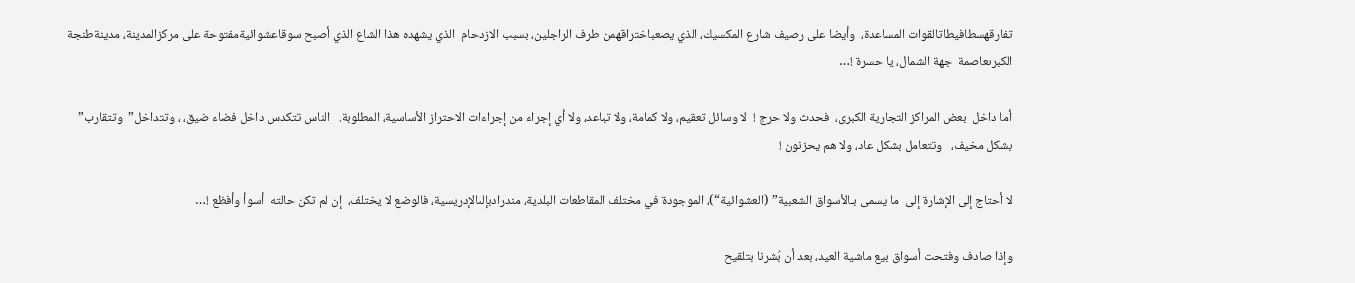تفارقهسطافيطاتالقوات المساعدة،  وأيضا على رصيف شارع المكسيك، الذي يصعباختراقهمن طرف الراجلين، بسبب الازدحام  الذي يشهده هذا الشاع الذي أصبح سوقاعشوائيةمفتوحة على مركزالمدينة، مدينةطنجة الكبرىعاصمة  جهة الشمال، يا حسرة !…

أما داخل  بعض المراكز التجارية الكبرى،  فحدث ولا حرج !  لا وسائل تعقيم، ولا كمامة، ولا تباعد، ولا أي إجراء من إجراءات الاحتراز الأساسية، المطلوبة.   الناس تتكدس داخل فضاء ضيق، ، وتتداخل”  وتتقارب”  بشكل مخيف،   وتتعامل بشكل عاد، ولا هم يحزنون !

لا أحتاج إلى الإشارة إلى  ما يسمى بـالأسواق الشعبية” (العشوائية“)، الموجودة في مختلف المقاطعات البلدية، مندرادبإلىالإدريسية، فالوضع لا يختلف،  إن لم تكن حالته  أسوأ وأفظع !…

وإذا صادف وفتحت أسواق بيع ماشية العيد، بعد أن بُشرنا بتلقيح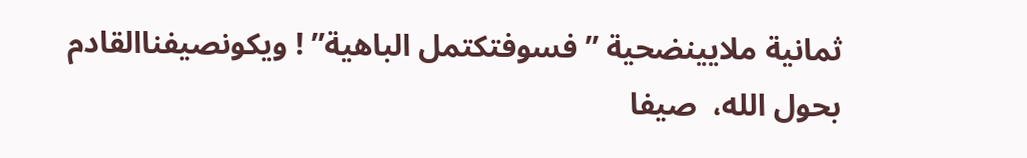ثمانية ملايينضحية ” فسوفتكتمل الباهية” ! ويكونصيفناالقادم بحول الله،  صيفا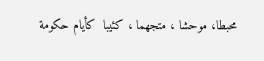محبطا، موحشا ، متجهما ، كئيبا  كأيام حكومة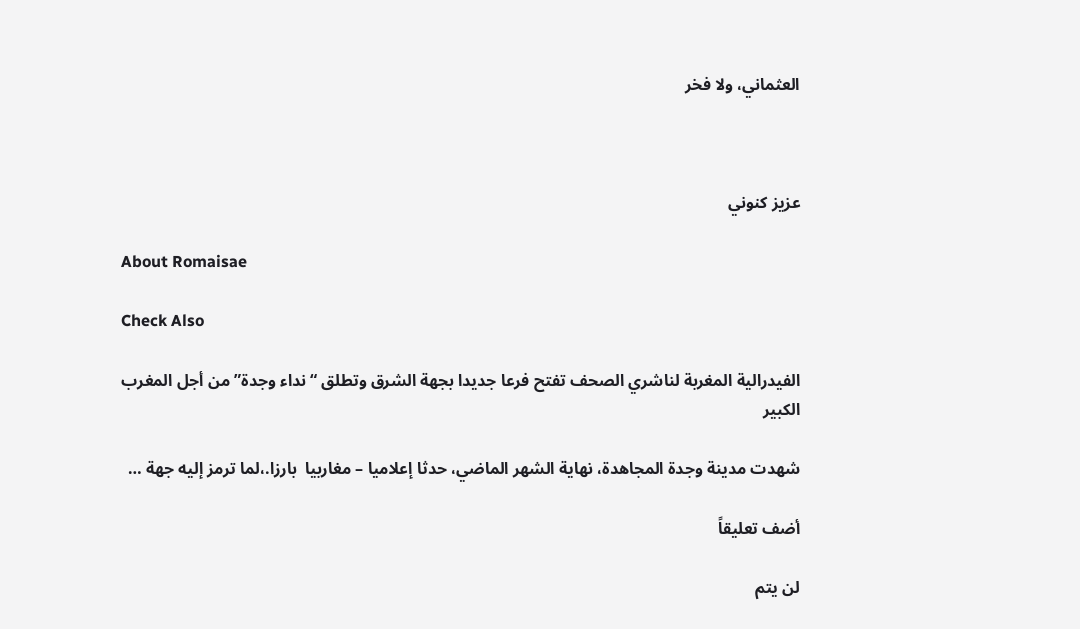العثماني، ولا فخر



عزيز كنوني

About Romaisae

Check Also

الفيدرالية المغربة لناشري الصحف تفتح فرعا جديدا بجهة الشرق وتطلق “نداء وجدة” من أجل المغرب الكبير

شهدت مدينة وجدة المجاهدة، نهاية الشهر الماضي، حدثا إعلاميا – مغاربيا  بارزا.،لما ترمز إليه جهة …

أضف تعليقاً

لن يتم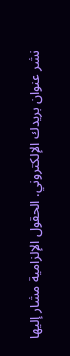نشر عنوان بريدك الإلكتروني. الحقول الإلزامية مشار إليها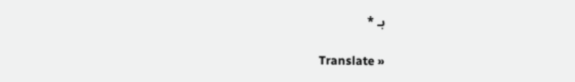بـ *

Translate »